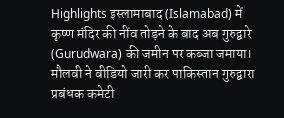Highlights इस्लामाबाद (Islamabad) में कृष्ण मंदिर की नींव तोड़ने के बाद अब गुरुद्वारे (Gurudwara) की जमीन पर कब्जा जमाया। मौलवी ने वीडियो जारी कर पाकिस्तान गुरुद्वारा प्रबंधक कमेटी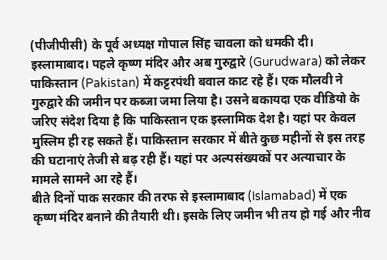(पीजीपीसी) के पूर्व अध्यक्ष गोपाल सिंह चावला को धमकी दी।
इस्लामाबाद। पहले कृष्ण मंदिर और अब गुरुद्वारे (Gurudwara) को लेकर पाकिस्तान (Pakistan) में कट्टरपंथी बवाल काट रहे हैं। एक मौलवी ने गुरुद्वारे की जमीन पर कब्जा जमा लिया है। उसने बकायदा एक वीडियो के जरिए संदेश दिया है कि पाकिस्तान एक इस्लामिक देश है। यहां पर केवल मुस्लिम ही रह सकते हैं। पाकिस्तान सरकार में बीते कुछ महीनों से इस तरह की घटानाएं तेजी से बढ़ रही हैं। यहां पर अल्पसंख्यकों पर अत्याचार के मामले सामने आ रहे हैं।
बीते दिनों पाक सरकार की तरफ से इस्लामाबाद (Islamabad) में एक कृष्ण मंदिर बनाने की तैयारी थी। इसके लिए जमीन भी तय हो गई और नीव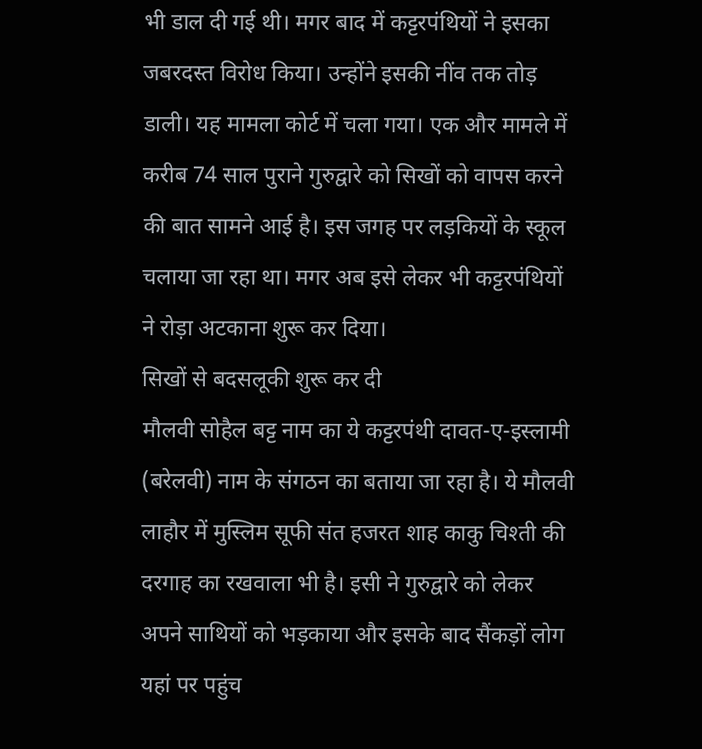भी डाल दी गई थी। मगर बाद में कट्टरपंथियों ने इसका जबरदस्त विरोध किया। उन्होंने इसकी नींव तक तोड़ डाली। यह मामला कोर्ट में चला गया। एक और मामले में करीब 74 साल पुराने गुरुद्वारे को सिखों को वापस करने की बात सामने आई है। इस जगह पर लड़कियों के स्कूल चलाया जा रहा था। मगर अब इसे लेकर भी कट्टरपंथियों ने रोड़ा अटकाना शुरू कर दिया।
सिखों से बदसलूकी शुरू कर दी
मौलवी सोहैल बट्ट नाम का ये कट्टरपंथी दावत-ए-इस्लामी (बरेलवी) नाम के संगठन का बताया जा रहा है। ये मौलवी लाहौर में मुस्लिम सूफी संत हजरत शाह काकु चिश्ती की दरगाह का रखवाला भी है। इसी ने गुरुद्वारे को लेकर अपने साथियों को भड़काया और इसके बाद सैंकड़ों लोग यहां पर पहुंच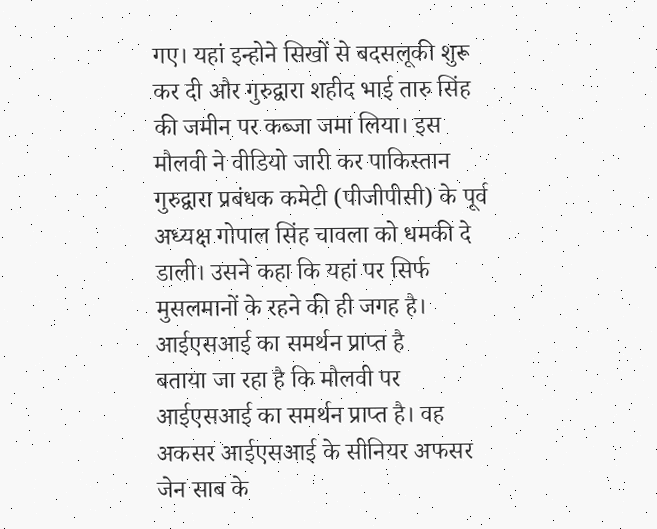गए। यहां इन्होने सिखों से बदसलूकी शुरू कर दी और गुरुद्वारा शहीद भाई तारु सिंह की जमीन पर कब्जा जमा लिया। इस मौलवी ने वीडियो जारी कर पाकिस्तान गुरुद्वारा प्रबंधक कमेटी (पीजीपीसी) के पूर्व अध्यक्ष गोपाल सिंह चावला को धमकी दे डाली। उसने कहा कि यहां पर सिर्फ मुसलमानों के रहने की ही जगह है।
आईएसआई का समर्थन प्राप्त है
बताया जा रहा है कि मौलवी पर आईएसआई का समर्थन प्राप्त है। वह अकसर आईएसआई के सीनियर अफसर जेन साब के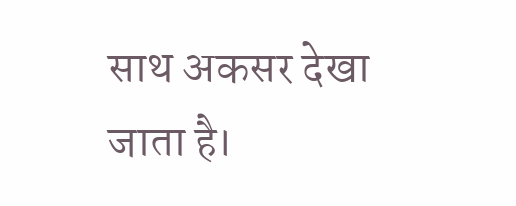साथ अकसर देखा जाता है।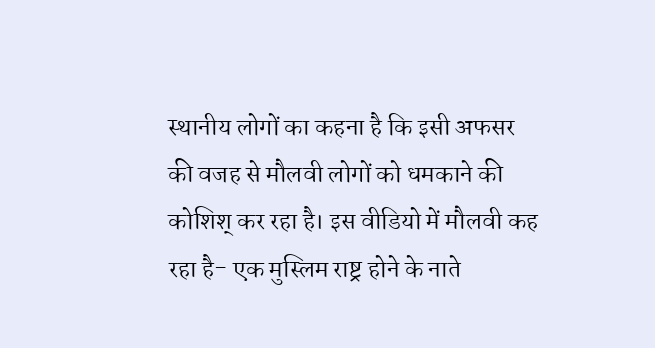स्थानीय लोगों का कहना है कि इसी अफसर की वजह से मौलवी लोगों को धमकाने की कोशिश् कर रहा है। इस वीडियो में मौलवी कह रहा है- एक मुस्लिम राष्ट्र होने के नाते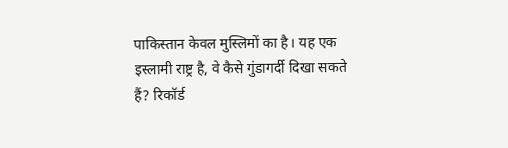पाकिस्तान केवल मुस्लिमों का है। यह एक इस्लामी राष्ट्र है, वे कैसे गुंडागर्दी दिखा सकते हैं? रिकॉर्ड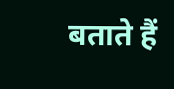बताते हैं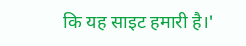कि यह साइट हमारी है।'